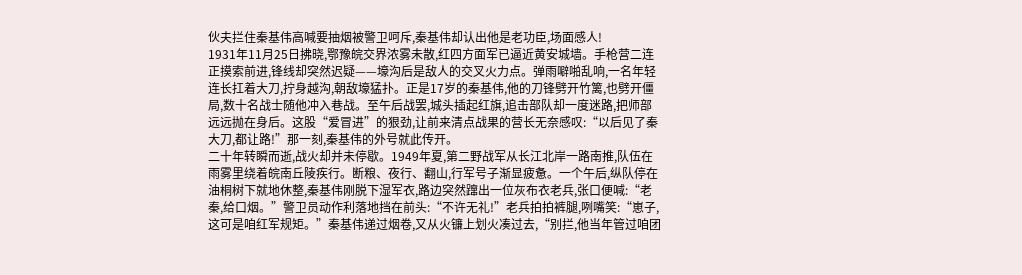伙夫拦住秦基伟高喊要抽烟被警卫呵斥,秦基伟却认出他是老功臣,场面感人!
1931年11月25日拂晓,鄂豫皖交界浓雾未散,红四方面军已逼近黄安城墙。手枪营二连正摸索前进,锋线却突然迟疑——壕沟后是敌人的交叉火力点。弹雨噼啪乱响,一名年轻连长扛着大刀,拧身越沟,朝敌壕猛扑。正是17岁的秦基伟,他的刀锋劈开竹篱,也劈开僵局,数十名战士随他冲入巷战。至午后战罢,城头插起红旗,追击部队却一度迷路,把师部远远抛在身后。这股“爱冒进”的狠劲,让前来清点战果的营长无奈感叹:“以后见了秦大刀,都让路!”那一刻,秦基伟的外号就此传开。
二十年转瞬而逝,战火却并未停歇。1949年夏,第二野战军从长江北岸一路南推,队伍在雨雾里绕着皖南丘陵疾行。断粮、夜行、翻山,行军号子渐显疲惫。一个午后,纵队停在油桐树下就地休整,秦基伟刚脱下湿军衣,路边突然蹿出一位灰布衣老兵,张口便喊:“老秦,给口烟。”警卫员动作利落地挡在前头:“不许无礼!”老兵拍拍裤腿,咧嘴笑:“崽子,这可是咱红军规矩。”秦基伟递过烟卷,又从火镰上划火凑过去,“别拦,他当年管过咱团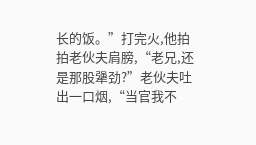长的饭。”打完火,他拍拍老伙夫肩膀,“老兄,还是那股犟劲?”老伙夫吐出一口烟,“当官我不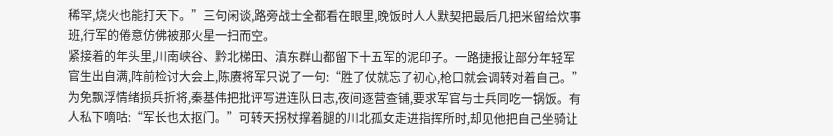稀罕,烧火也能打天下。”三句闲谈,路旁战士全都看在眼里,晚饭时人人默契把最后几把米留给炊事班,行军的倦意仿佛被那火星一扫而空。
紧接着的年头里,川南峡谷、黔北梯田、滇东群山都留下十五军的泥印子。一路捷报让部分年轻军官生出自满,阵前检讨大会上,陈赓将军只说了一句:“胜了仗就忘了初心,枪口就会调转对着自己。”为免飘浮情绪损兵折将,秦基伟把批评写进连队日志,夜间逐营查铺,要求军官与士兵同吃一锅饭。有人私下嘀咕:“军长也太抠门。”可转天拐杖撑着腿的川北孤女走进指挥所时,却见他把自己坐骑让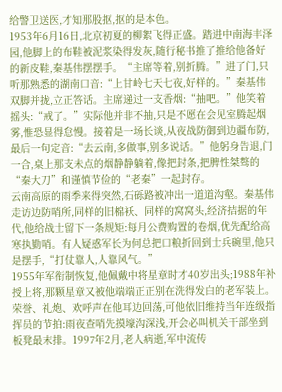给警卫送医,才知那股抠,抠的是本色。
1953年6月16日,北京初夏的柳絮飞得正盛。踏进中南海丰泽园,他脚上的布鞋被泥浆染得发灰,随行秘书推了推给他备好的新皮鞋,秦基伟摆摆手。“主席等着,别折腾。”进了门,只听那熟悉的湖南口音:“上甘岭七天七夜,好样的。”秦基伟双脚并拢,立正答话。主席递过一支香烟:“抽吧。”他笑着摇头:“戒了。”实际他并非不抽,只是不愿在会见室腾起烟雾,惟恐显得怠慢。接着是一场长谈,从夜战防御到边疆布防,最后一句定音:“去云南,多做事,别多说话。”他躬身告退,门一合,桌上那支未点的烟静静躺着,像把封条,把脾性桀骜的“秦大刀”和谨慎节俭的“老秦”一起封存。
云南高原的雨季来得突然,石砾路被冲出一道道沟壑。秦基伟走访边防哨所,同样的旧棉袄、同样的窝窝头,经济拮据的年代,他给战士留下一条规矩:每月公费购置的卷烟,优先配给高寒执勤哨。有人疑惑军长为何总把口粮折回到士兵碗里,他只是摆手,“打仗靠人,人靠风气。”
1955年军衔制恢复,他佩戴中将星章时才40岁出头;1988年补授上将,那颗星章又被他端端正正别在洗得发白的老军装上。荣誉、礼炮、欢呼声在他耳边回荡,可他依旧维持当年连级指挥员的节拍:雨夜查哨先摸壕沟深浅,开会必叫机关干部坐到板凳最末排。1997年2月,老人病逝,军中流传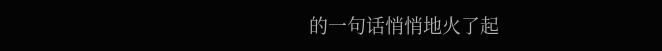的一句话悄悄地火了起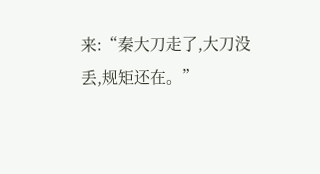来:“秦大刀走了,大刀没丢,规矩还在。”